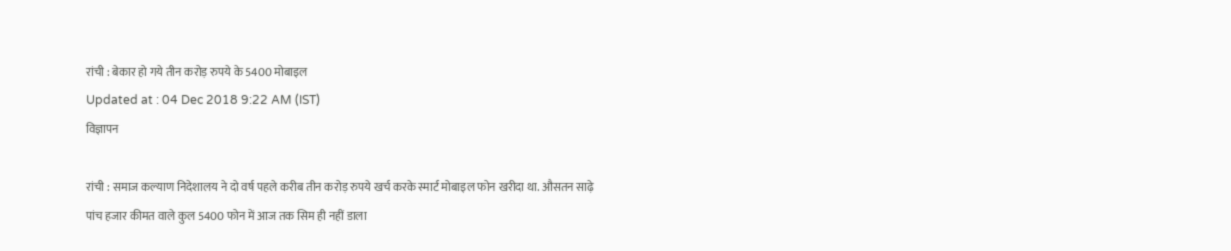रांची : बेकार हो गये तीन करोड़ रुपये के 5400 मोबाइल
Updated at : 04 Dec 2018 9:22 AM (IST)
विज्ञापन

रांची : समाज कल्याण निदेशालय ने दो वर्ष पहले करीब तीन करोड़ रुपये खर्च करके स्मार्ट मोबाइल फोन खरीदा था. औसतन साढ़े पांच हजार कीमत वाले कुल 5400 फोन में आज तक सिम ही नहीं डाला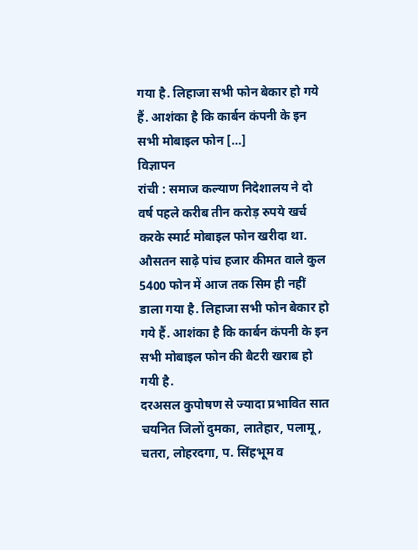गया है. लिहाजा सभी फोन बेकार हो गये हैं. आशंका है कि कार्बन कंपनी के इन सभी मोबाइल फोन […]
विज्ञापन
रांची : समाज कल्याण निदेशालय ने दो वर्ष पहले करीब तीन करोड़ रुपये खर्च करके स्मार्ट मोबाइल फोन खरीदा था. औसतन साढ़े पांच हजार कीमत वाले कुल 5400 फोन में आज तक सिम ही नहीं डाला गया है. लिहाजा सभी फोन बेकार हो गये हैं. आशंका है कि कार्बन कंपनी के इन सभी मोबाइल फोन की बैटरी खराब हो गयी है.
दरअसल कुपोषण से ज्यादा प्रभावित सात चयनित जिलों दुमका, लातेहार, पलामू, चतरा, लोहरदगा, प. सिंहभूम व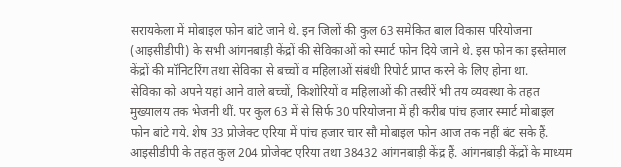सरायकेला में मोबाइल फोन बांटे जाने थे. इन जिलों की कुल 63 समेकित बाल विकास परियोजना (आइसीडीपी) के सभी आंगनबाड़ी केंद्रों की सेविकाओं को स्मार्ट फोन दिये जाने थे. इस फोन का इस्तेमाल केंद्रों की मॉनिटरिंग तथा सेविका से बच्चों व महिलाओं संबंधी रिपोर्ट प्राप्त करने के लिए होना था.
सेविका को अपने यहां आने वाले बच्चों, किशोरियों व महिलाओं की तस्वीरें भी तय व्यवस्था के तहत मुख्यालय तक भेजनी थीं. पर कुल 63 में से सिर्फ 30 परियोजना में ही करीब पांच हजार स्मार्ट मोबाइल फोन बांटे गये. शेष 33 प्रोजेक्ट एरिया में पांच हजार चार सौ मोबाइल फोन आज तक नहीं बंट सके हैं.
आइसीडीपी के तहत कुल 204 प्रोजेक्ट एरिया तथा 38432 आंगनबाड़ी केंद्र हैं. आंगनबाड़ी केंद्रों के माध्यम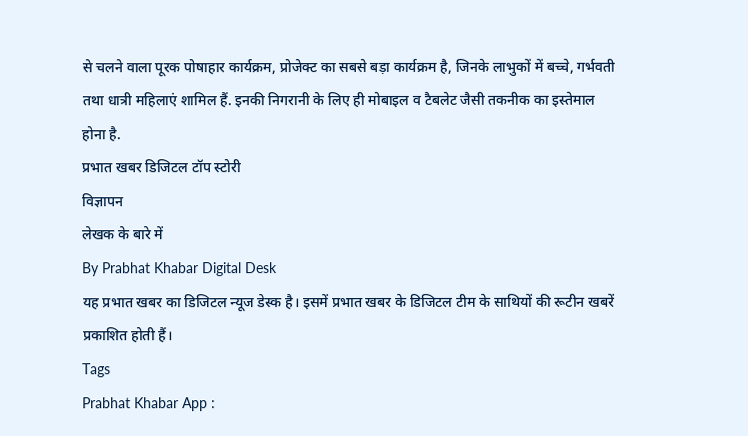से चलने वाला पूरक पोषाहार कार्यक्रम, प्रोजेक्ट का सबसे बड़ा कार्यक्रम है, जिनके लाभुकों में बच्चे, गर्भवती तथा धात्री महिलाएं शामिल हैं. इनकी निगरानी के लिए ही मोबाइल व टैबलेट जैसी तकनीक का इस्तेमाल होना है.
प्रभात खबर डिजिटल टॉप स्टोरी
विज्ञापन
लेखक के बारे में
By Prabhat Khabar Digital Desk
यह प्रभात खबर का डिजिटल न्यूज डेस्क है। इसमें प्रभात खबर के डिजिटल टीम के साथियों की रूटीन खबरें प्रकाशित होती हैं।
Tags
Prabhat Khabar App :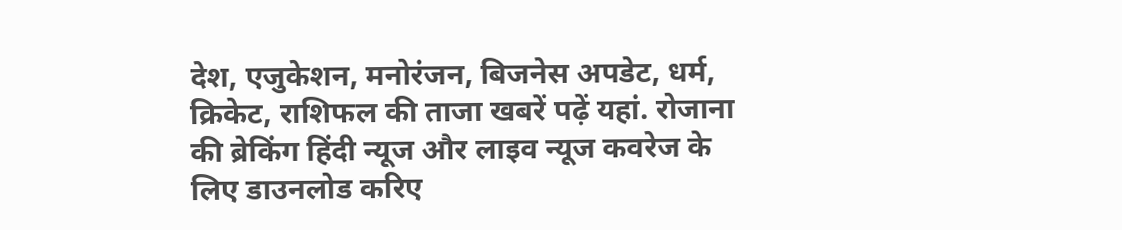देश, एजुकेशन, मनोरंजन, बिजनेस अपडेट, धर्म, क्रिकेट, राशिफल की ताजा खबरें पढ़ें यहां. रोजाना की ब्रेकिंग हिंदी न्यूज और लाइव न्यूज कवरेज के लिए डाउनलोड करिए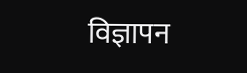विज्ञापन